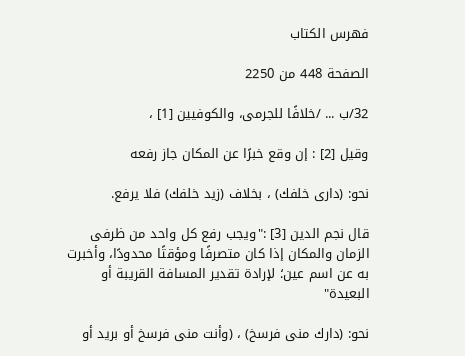فهرس الكتاب

الصفحة 448 من 2250

32/ب ... /خلافًا للجرمى، والكوفيين [1] ،

وقيل [2] : إن وقع خبرًا عن المكان جاز رفعه

نحو: (دارى خلفك) ، بخلاف (زيد خلفك) فلا يرفع.

قال نجم الدين [3] :"ويجب رفع كل واحد من ظرفى الزمان والمكان إذا كان متصرفًا ومؤقتًا محدودًا، وأخبرت به عن اسم عين؛ لإرادة تقدير المسافة القريبة أو البعيدة"

نحو: (دارك منى فرسخ) ، (وأنت منى فرسخ أو بريد أو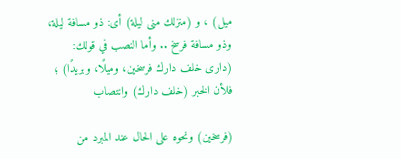ميل) ، و (منزلك منى ليلة) أى: ذو مسافة ليلة، وذو مسافة فرسخ .. وأما النصب في قولك: (دارى خلف دارك فرسخين، وميلًا، وبريدًا) ؛ فلأن الخبر (خلف دارك) وانتصاب

(فرسخين) ونحوه على الحال عند المبرد من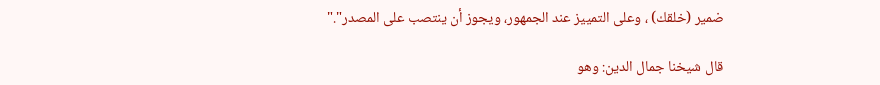ضمير (خلقك) ، وعلى التمييز عند الجمهور، ويجوز أن ينتصب على المصدر"."

قال شيخنا جمال الدين: وهو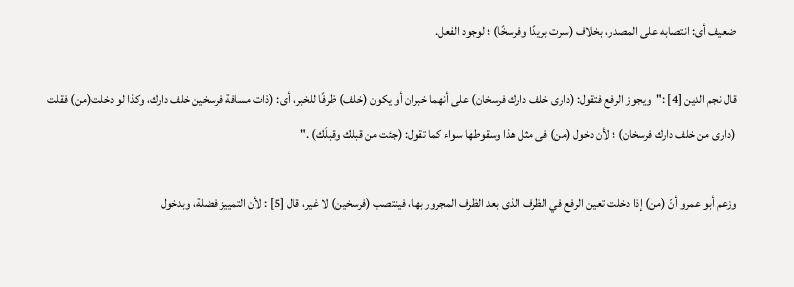ضعيف أى: انتصابه على المصدر، بخلاف (سرت بريدًا وفرسخًا) ؛ لوجود الفعل.

قال نجم الدين [4] :"ويجوز الرفع فتقول: (دارى خلف دارك فرسخان) على أنهما خبران أو يكون (خلف) ظرفًا للخبر، أى: (ذات مسافة فرسخين خلف دارك، وكذا لو دخلت(من) فقلت (دارى من خلف دارك فرسخان) ؛ لأن دخول (من) فى مثل هذا وسقوطها سواء كما تقول: (جئت من قبلك وقبلَك) ."

وزعم أبو عمرو أنّ (من) إذا دخلت تعين الرفع في الظرف الذى بعد الظرف المجرور بها، فينتصب (فرسخين) لا غير، قال [5] : لأن التمييز فضلة، وبدخول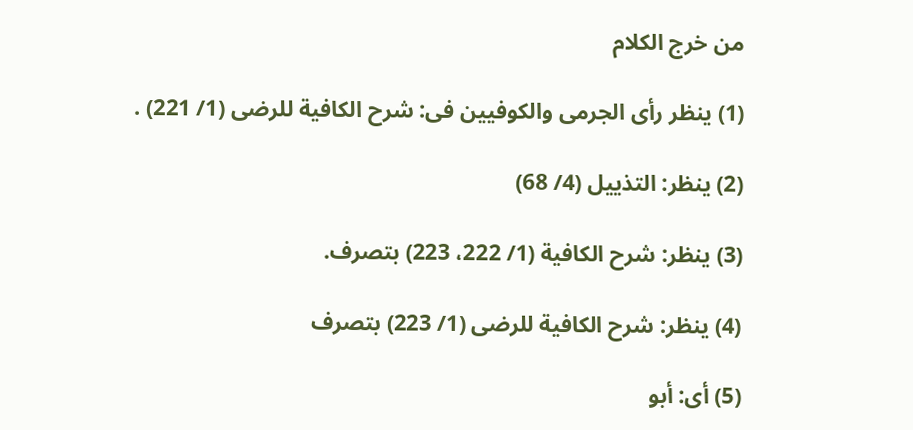من خرج الكلام

(1) ينظر رأى الجرمى والكوفيين فى: شرح الكافية للرضى (1/ 221) .

(2) ينظر: التذييل (4/ 68)

(3) ينظر: شرح الكافية (1/ 222، 223) بتصرف.

(4) ينظر: شرح الكافية للرضى (1/ 223) بتصرف

(5) أى: أبو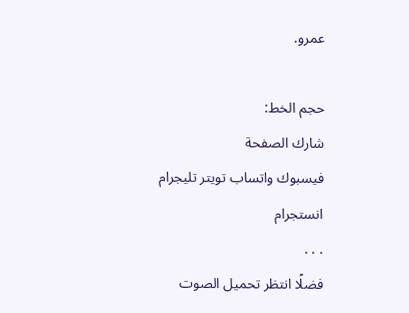عمرو.

حجم الخط:
شارك الصفحة
فيسبوك واتساب تويتر تليجرام انستجرام
. . .
فضلًا انتظر تحميل الصوت